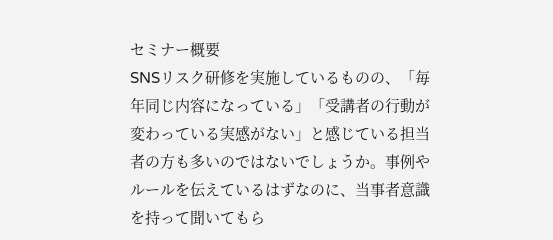セミナー概要
SNSリスク研修を実施しているものの、「毎年同じ内容になっている」「受講者の行動が変わっている実感がない」と感じている担当者の方も多いのではないでしょうか。事例やルールを伝えているはずなのに、当事者意識を持って聞いてもら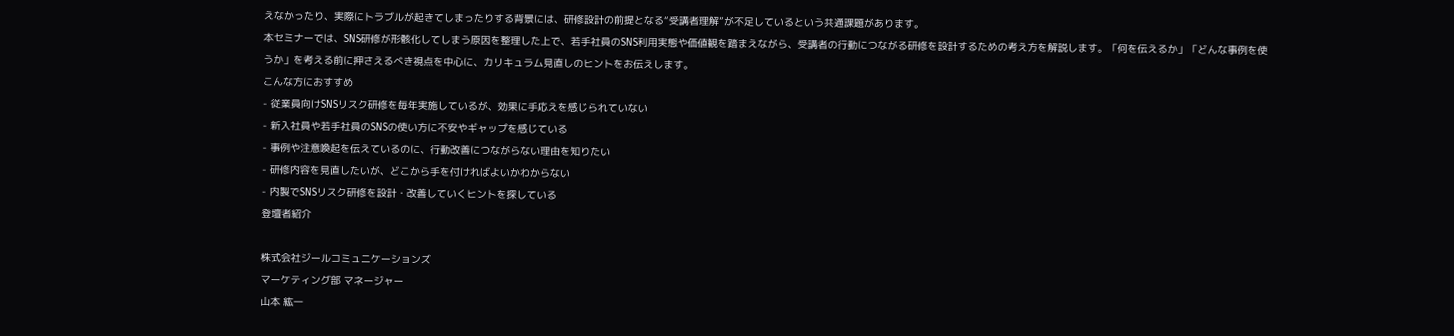えなかったり、実際にトラブルが起きてしまったりする背景には、研修設計の前提となる“受講者理解”が不足しているという共通課題があります。
本セミナーでは、SNS研修が形骸化してしまう原因を整理した上で、若手社員のSNS利用実態や価値観を踏まえながら、受講者の行動につながる研修を設計するための考え方を解説します。「何を伝えるか」「どんな事例を使うか」を考える前に押さえるべき視点を中心に、カリキュラム見直しのヒントをお伝えします。
こんな方におすすめ
- 従業員向けSNSリスク研修を毎年実施しているが、効果に手応えを感じられていない
- 新入社員や若手社員のSNSの使い方に不安やギャップを感じている
- 事例や注意喚起を伝えているのに、行動改善につながらない理由を知りたい
- 研修内容を見直したいが、どこから手を付ければよいかわからない
- 内製でSNSリスク研修を設計・改善していくヒントを探している
登壇者紹介

株式会社ジールコミュニケーションズ
マーケティング部 マネージャー
山本 紘一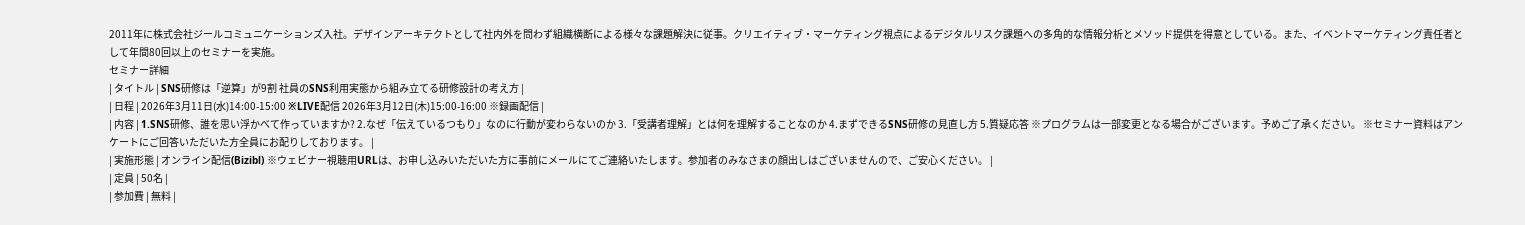2011年に株式会社ジールコミュニケーションズ入社。デザインアーキテクトとして社内外を問わず組織横断による様々な課題解決に従事。クリエイティブ・マーケティング視点によるデジタルリスク課題への多角的な情報分析とメソッド提供を得意としている。また、イベントマーケティング責任者として年間80回以上のセミナーを実施。
セミナー詳細
| タイトル | SNS研修は「逆算」が9割 社員のSNS利用実態から組み立てる研修設計の考え方 |
| 日程 | 2026年3月11日(水)14:00-15:00 ※LIVE配信 2026年3月12日(木)15:00-16:00 ※録画配信 |
| 内容 | 1.SNS研修、誰を思い浮かべて作っていますか? 2.なぜ「伝えているつもり」なのに行動が変わらないのか 3.「受講者理解」とは何を理解することなのか 4.まずできるSNS研修の見直し方 5.質疑応答 ※プログラムは一部変更となる場合がございます。予めご了承ください。 ※セミナー資料はアンケートにご回答いただいた方全員にお配りしております。 |
| 実施形態 | オンライン配信(Bizibl) ※ウェビナー視聴用URLは、お申し込みいただいた方に事前にメールにてご連絡いたします。参加者のみなさまの顔出しはございませんので、ご安心ください。 |
| 定員 | 50名 |
| 参加費 | 無料 |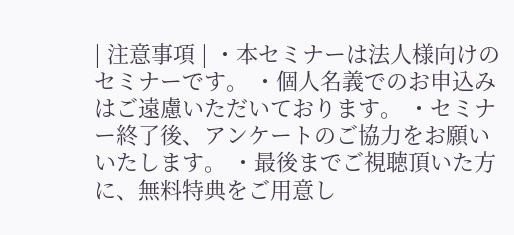| 注意事項 | ・本セミナーは法人様向けのセミナーです。 ・個人名義でのお申込みはご遠慮いただいております。 ・セミナー終了後、アンケートのご協力をお願いいたします。 ・最後までご視聴頂いた方に、無料特典をご用意し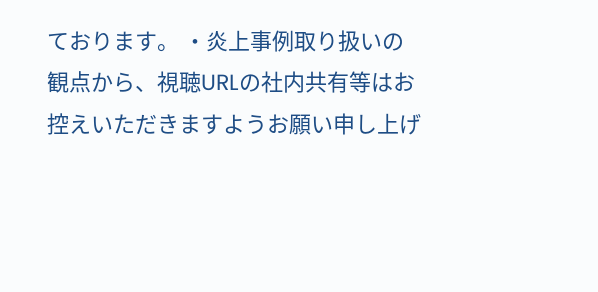ております。 ・炎上事例取り扱いの観点から、視聴URLの社内共有等はお控えいただきますようお願い申し上げ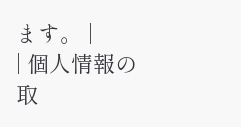ます。 |
| 個人情報の取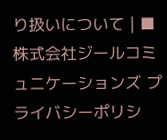り扱いについて | ■株式会社ジールコミュニケーションズ プライバシーポリシ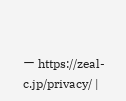ー https://zeal-c.jp/privacy/ |